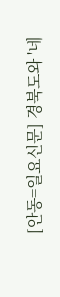[안동=일요신문] 경북도와 '네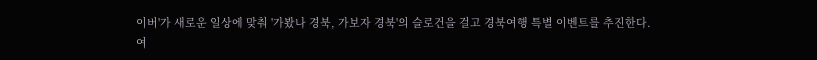이버'가 새로운 일상에 맞춰 '가봤나 경북, 가보자 경북'의 슬로건을 걸고 경북여행 특별 이벤트를 추진한다.
여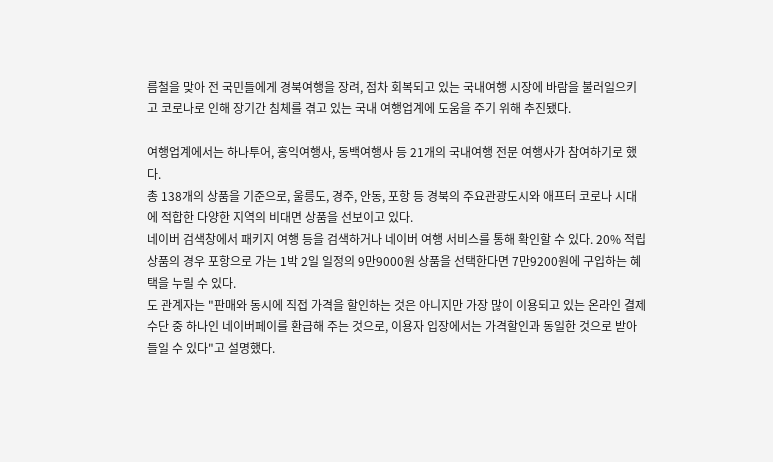름철을 맞아 전 국민들에게 경북여행을 장려, 점차 회복되고 있는 국내여행 시장에 바람을 불러일으키고 코로나로 인해 장기간 침체를 겪고 있는 국내 여행업계에 도움을 주기 위해 추진됐다.

여행업계에서는 하나투어, 홍익여행사, 동백여행사 등 21개의 국내여행 전문 여행사가 참여하기로 했다.
총 138개의 상품을 기준으로, 울릉도, 경주, 안동, 포항 등 경북의 주요관광도시와 애프터 코로나 시대에 적합한 다양한 지역의 비대면 상품을 선보이고 있다.
네이버 검색창에서 패키지 여행 등을 검색하거나 네이버 여행 서비스를 통해 확인할 수 있다. 20% 적립상품의 경우 포항으로 가는 1박 2일 일정의 9만9000원 상품을 선택한다면 7만9200원에 구입하는 혜택을 누릴 수 있다.
도 관계자는 "판매와 동시에 직접 가격을 할인하는 것은 아니지만 가장 많이 이용되고 있는 온라인 결제수단 중 하나인 네이버페이를 환급해 주는 것으로, 이용자 입장에서는 가격할인과 동일한 것으로 받아들일 수 있다"고 설명했다.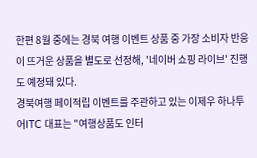한편 8월 중에는 경북 여행 이벤트 상품 중 가장 소비자 반응이 뜨거운 상품을 별도로 선정해, '네이버 쇼핑 라이브' 진행도 예정돼 있다.
경북여행 페이적립 이벤트를 주관하고 있는 이제우 하나투어ITC 대표는 "여행상품도 인터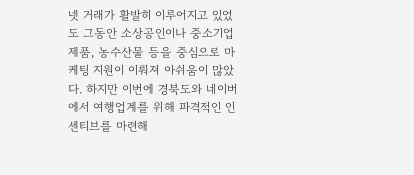넷 거래가 활발히 이루어지고 있었도 그동안 소상공인이나 중소기업제품, 농수산물 등을 중심으로 마케팅 지원이 이뤄져 아쉬움이 많았다. 하지만 이번에 경북도와 네이버에서 여행업계를 위해 파격적인 인센티브를 마련해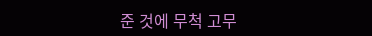준 것에 무척 고무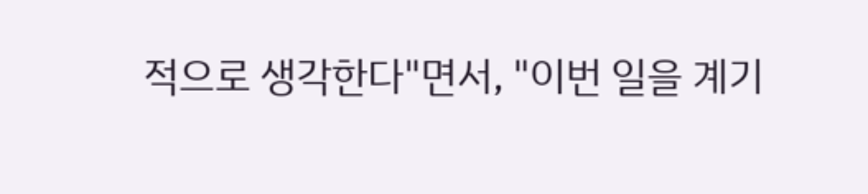적으로 생각한다"면서, "이번 일을 계기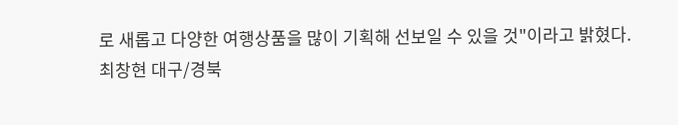로 새롭고 다양한 여행상품을 많이 기획해 선보일 수 있을 것"이라고 밝혔다.
최창현 대구/경북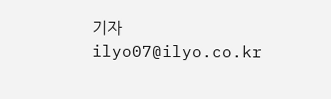기자 ilyo07@ilyo.co.kr